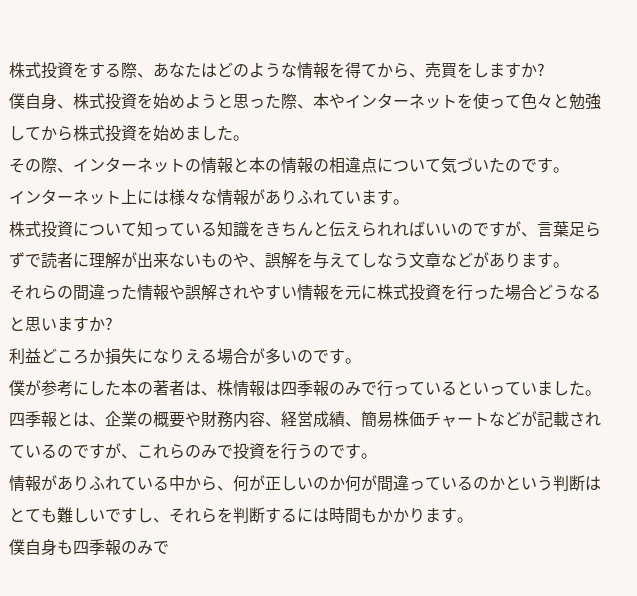株式投資をする際、あなたはどのような情報を得てから、売買をしますか?
僕自身、株式投資を始めようと思った際、本やインターネットを使って色々と勉強してから株式投資を始めました。
その際、インターネットの情報と本の情報の相違点について気づいたのです。
インターネット上には様々な情報がありふれています。
株式投資について知っている知識をきちんと伝えられればいいのですが、言葉足らずで読者に理解が出来ないものや、誤解を与えてしなう文章などがあります。
それらの間違った情報や誤解されやすい情報を元に株式投資を行った場合どうなると思いますか?
利益どころか損失になりえる場合が多いのです。
僕が参考にした本の著者は、株情報は四季報のみで行っているといっていました。
四季報とは、企業の概要や財務内容、経営成績、簡易株価チャートなどが記載されているのですが、これらのみで投資を行うのです。
情報がありふれている中から、何が正しいのか何が間違っているのかという判断はとても難しいですし、それらを判断するには時間もかかります。
僕自身も四季報のみで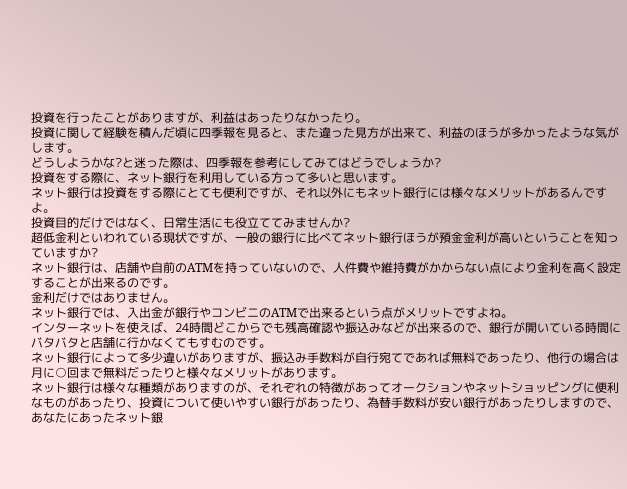投資を行ったことがありますが、利益はあったりなかったり。
投資に関して経験を積んだ頃に四季報を見ると、また違った見方が出来て、利益のほうが多かったような気がします。
どうしようかな?と迷った際は、四季報を参考にしてみてはどうでしょうか?
投資をする際に、ネット銀行を利用している方って多いと思います。
ネット銀行は投資をする際にとても便利ですが、それ以外にもネット銀行には様々なメリットがあるんですよ。
投資目的だけではなく、日常生活にも役立ててみませんか?
超低金利といわれている現状ですが、一般の銀行に比べてネット銀行ほうが預金金利が高いということを知っていますか?
ネット銀行は、店舗や自前のATMを持っていないので、人件費や維持費がかからない点により金利を高く設定することが出来るのです。
金利だけではありません。
ネット銀行では、入出金が銀行やコンビニのATMで出来るという点がメリットですよね。
インターネットを使えば、24時間どこからでも残高確認や振込みなどが出来るので、銀行が開いている時間にバタバタと店舗に行かなくてもすむのです。
ネット銀行によって多少違いがありますが、振込み手数料が自行宛てであれば無料であったり、他行の場合は月に○回まで無料だったりと様々なメリットがあります。
ネット銀行は様々な種類がありますのが、それぞれの特徴があってオークションやネットショッピングに便利なものがあったり、投資について使いやすい銀行があったり、為替手数料が安い銀行があったりしますので、
あなたにあったネット銀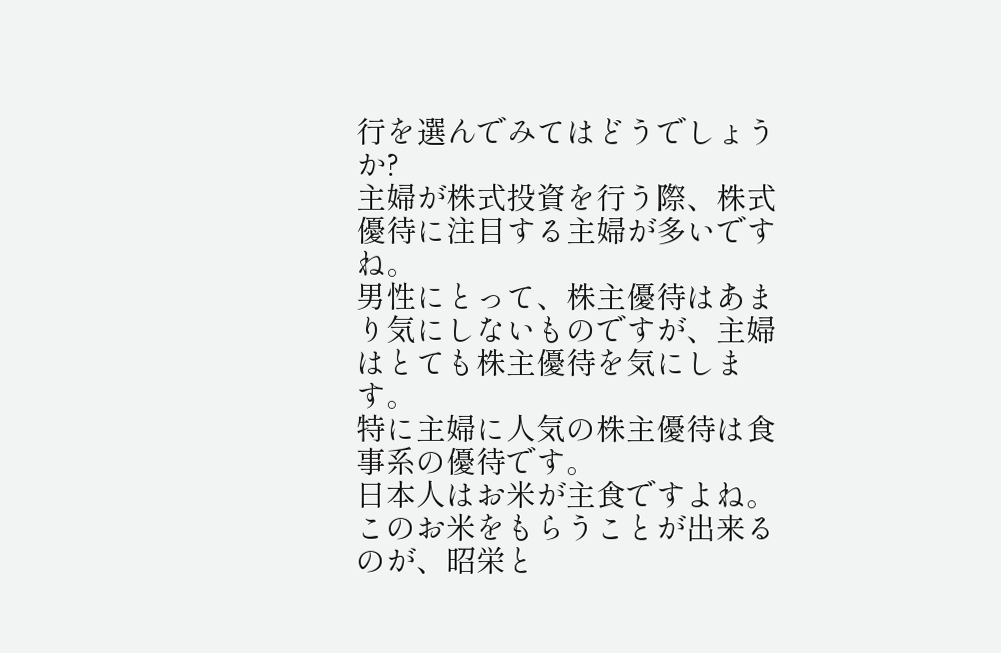行を選んでみてはどうでしょうか?
主婦が株式投資を行う際、株式優待に注目する主婦が多いですね。
男性にとって、株主優待はあまり気にしないものですが、主婦はとても株主優待を気にします。
特に主婦に人気の株主優待は食事系の優待です。
日本人はお米が主食ですよね。
このお米をもらうことが出来るのが、昭栄と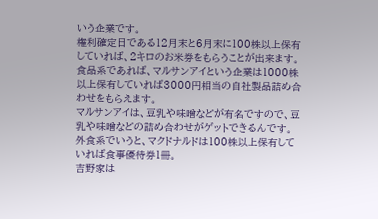いう企業です。
権利確定日である12月末と6月末に100株以上保有していれば、2キロのお米券をもらうことが出来ます。
食品系であれば、マルサンアイという企業は1000株以上保有していれば3000円相当の自社製品詰め合わせをもらえます。
マルサンアイは、豆乳や味噌などが有名ですので、豆乳や味噌などの詰め合わせがゲットできるんです。
外食系でいうと、マクドナルドは100株以上保有していれば食事優待券1冊。
吉野家は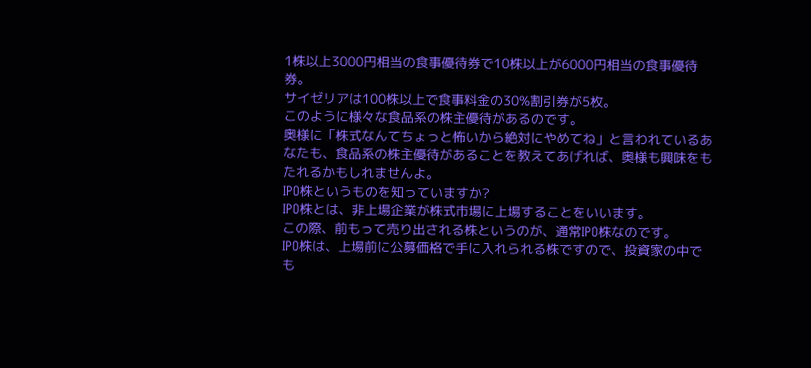1株以上3000円相当の食事優待券で10株以上が6000円相当の食事優待券。
サイゼリアは100株以上で食事料金の30%割引券が5枚。
このように様々な食品系の株主優待があるのです。
奥様に「株式なんてちょっと怖いから絶対にやめてね」と言われているあなたも、食品系の株主優待があることを教えてあげれば、奥様も興味をもたれるかもしれませんよ。
IPO株というものを知っていますか?
IPO株とは、非上場企業が株式市場に上場することをいいます。
この際、前もって売り出される株というのが、通常IPO株なのです。
IPO株は、上場前に公募価格で手に入れられる株ですので、投資家の中でも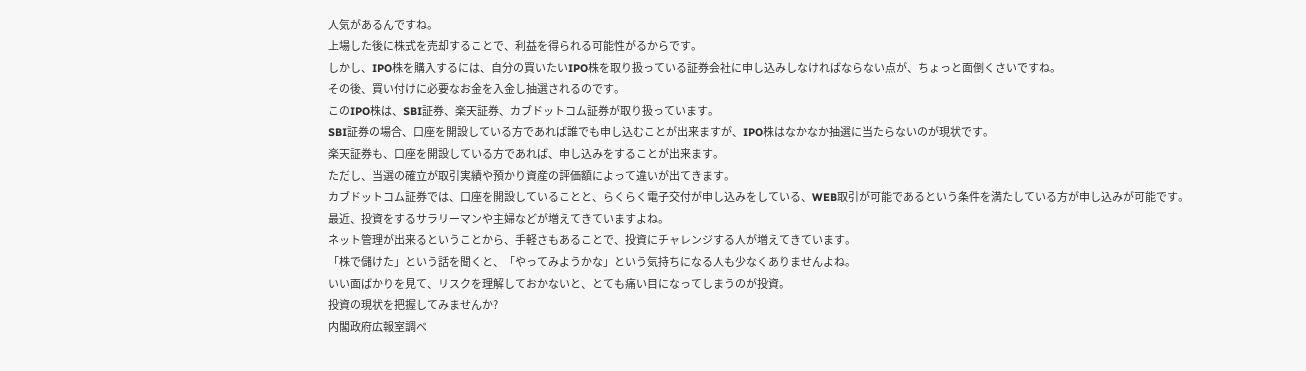人気があるんですね。
上場した後に株式を売却することで、利益を得られる可能性がるからです。
しかし、IPO株を購入するには、自分の買いたいIPO株を取り扱っている証券会社に申し込みしなければならない点が、ちょっと面倒くさいですね。
その後、買い付けに必要なお金を入金し抽選されるのです。
このIPO株は、SBI証券、楽天証券、カブドットコム証券が取り扱っています。
SBI証券の場合、口座を開設している方であれば誰でも申し込むことが出来ますが、IPO株はなかなか抽選に当たらないのが現状です。
楽天証券も、口座を開設している方であれば、申し込みをすることが出来ます。
ただし、当選の確立が取引実績や預かり資産の評価額によって違いが出てきます。
カブドットコム証券では、口座を開設していることと、らくらく電子交付が申し込みをしている、WEB取引が可能であるという条件を満たしている方が申し込みが可能です。
最近、投資をするサラリーマンや主婦などが増えてきていますよね。
ネット管理が出来るということから、手軽さもあることで、投資にチャレンジする人が増えてきています。
「株で儲けた」という話を聞くと、「やってみようかな」という気持ちになる人も少なくありませんよね。
いい面ばかりを見て、リスクを理解しておかないと、とても痛い目になってしまうのが投資。
投資の現状を把握してみませんか?
内閣政府広報室調べ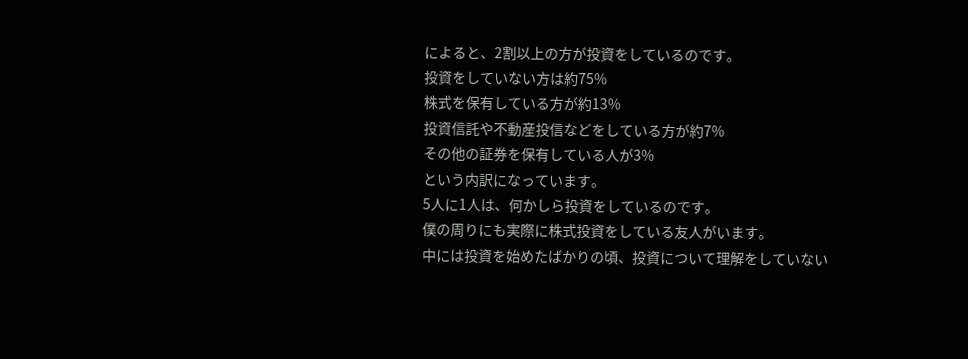によると、2割以上の方が投資をしているのです。
投資をしていない方は約75%
株式を保有している方が約13%
投資信託や不動産投信などをしている方が約7%
その他の証券を保有している人が3%
という内訳になっています。
5人に1人は、何かしら投資をしているのです。
僕の周りにも実際に株式投資をしている友人がいます。
中には投資を始めたばかりの頃、投資について理解をしていない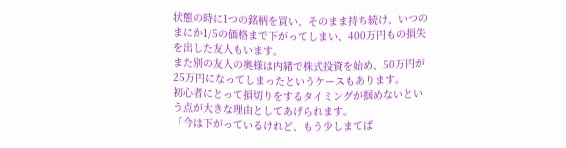状態の時に1つの銘柄を買い、そのまま持ち続け、いつのまにか1/5の価格まで下がってしまい、400万円もの損失を出した友人もいます。
また別の友人の奥様は内緒で株式投資を始め、50万円が25万円になってしまったというケースもあります。
初心者にとって損切りをするタイミングが掴めないという点が大きな理由としてあげられます。
「今は下がっているけれど、もう少しまてば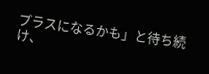プラスになるかも」と待ち続け、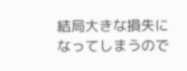結局大きな損失になってしまうので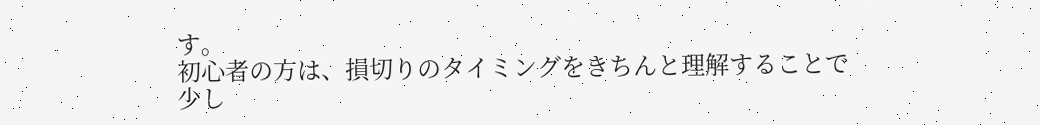す。
初心者の方は、損切りのタイミングをきちんと理解することで少し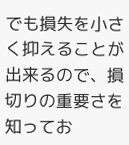でも損失を小さく抑えることが出来るので、損切りの重要さを知ってお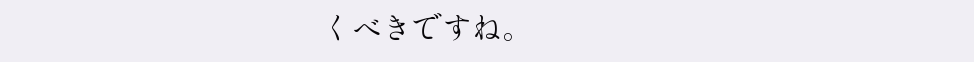くべきですね。